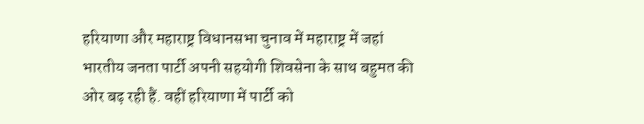हरियाणा और महाराष्ट्र विधानसभा चुनाव में महाराष्ट्र में जहां भारतीय जनता पार्टी अपनी सहयोगी शिवसेना के साथ बहुमत की ओर बढ़ रही हैं. वहीं हरियाणा में पार्टी को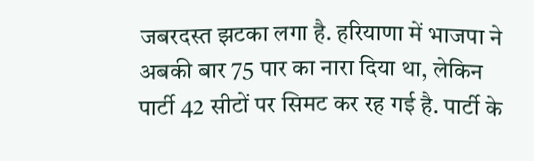जबरदस्त झटका लगा है. हरियाणा में भाजपा ने अबकी बार 75 पार का नारा दिया था, लेकिन पार्टी 42 सीटों पर सिमट कर रह गई है. पार्टी के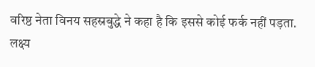वरिष्ठ नेता विनय सहस्रबुद्धे ने कहा है कि इससे कोई फर्क नहीं पड़ता. लक्ष्य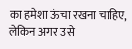का हमेशा ऊंचा रखना चाहिए, लेकिन अगर उसे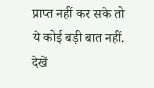प्राप्त नहीं कर सके तो ये कोई बड़ी बात नहीं. देखें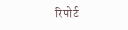रिपोर्ट